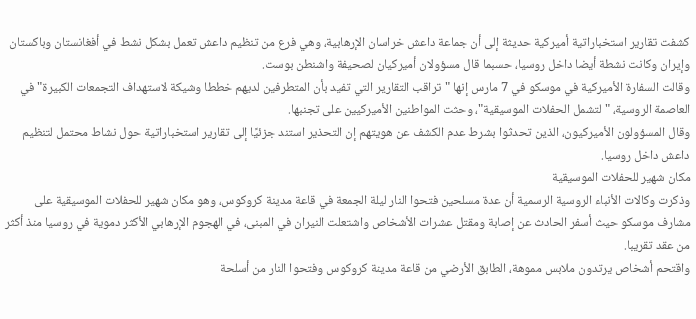كشفت تقارير استخباراتية أميركية حديثة إلى أن جماعة داعش خراسان الإرهابية، وهي فرع من تنظيم داعش تعمل بشكل نشط في أفغانستان وباكستان وإيران وكانت نشطة أيضا داخل روسيا، حسبما قال مسؤولان أميركيان لصحيفة واشنطن بوست.
وقالت السفارة الأميركية في موسكو في 7 مارس إنها "تراقب التقارير التي تفيد بأن المتطرفين لديهم خططا وشيكة لاستهداف التجمعات الكبيرة" في العاصمة الروسية، "لتشمل الحفلات الموسيقية"، وحثت المواطنين الأميركيين على تجنبها.
وقال المسؤولون الأميركيون، الذين تحدثوا بشرط عدم الكشف عن هويتهم إن التحذير استند جزئيًا إلى تقارير استخباراتية حول نشاط محتمل لتنظيم داعش داخل روسيا.
مكان شهير للحفلات الموسيقية
وذكرت وكالات الأنباء الروسية الرسمية أن عدة مسلحين فتحوا النار ليلة الجمعة في قاعة مدينة كروكوس، وهو مكان شهير للحفلات الموسيقية على مشارف موسكو حيث أسفر الحادث عن إصابة ومقتل عشرات الأشخاص واشتعلت النيران في المبنى، في الهجوم الإرهابي الأكثر دموية في روسيا منذ أكثر من عقد تقريبا.
واقتحم أشخاص يرتدون ملابس مموهة، الطابق الأرضي من قاعة مدينة كروكوس وفتحوا النار من أسلحة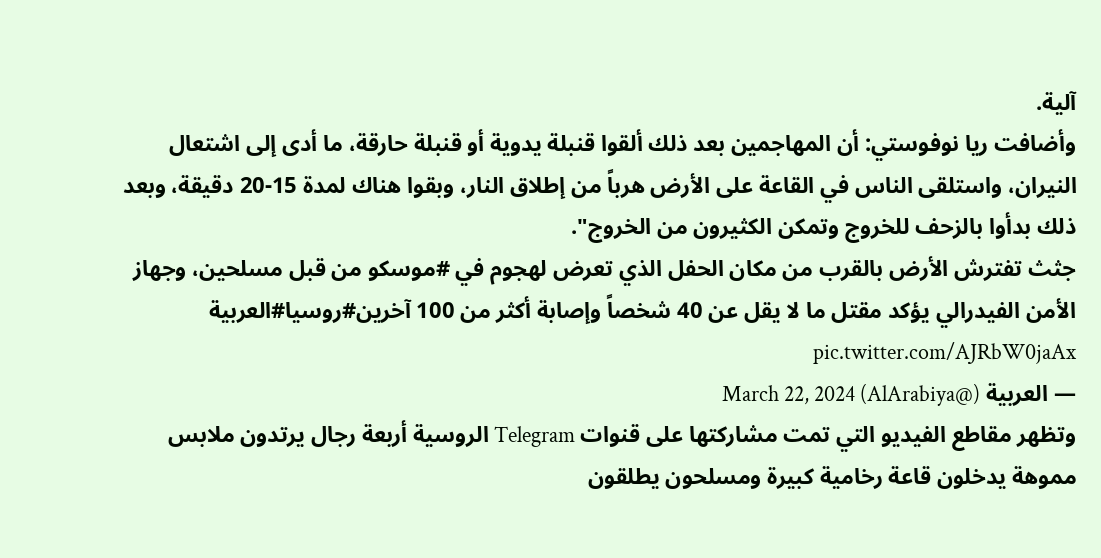آلية.
وأضافت ريا نوفوستي: أن المهاجمين بعد ذلك ألقوا قنبلة يدوية أو قنبلة حارقة، ما أدى إلى اشتعال النيران، واستلقى الناس في القاعة على الأرض هرباً من إطلاق النار، وبقوا هناك لمدة 15-20 دقيقة، وبعد ذلك بدأوا بالزحف للخروج وتمكن الكثيرون من الخروج".
جثث تفترش الأرض بالقرب من مكان الحفل الذي تعرض لهجوم في #موسكو من قبل مسلحين، وجهاز الأمن الفيدرالي يؤكد مقتل ما لا يقل عن 40 شخصاً وإصابة أكثر من 100 آخرين#روسيا#العربية pic.twitter.com/AJRbW0jaAx
— العربية (@AlArabiya) March 22, 2024
وتظهر مقاطع الفيديو التي تمت مشاركتها على قنوات Telegram الروسية أربعة رجال يرتدون ملابس مموهة يدخلون قاعة رخامية كبيرة ومسلحون يطلقون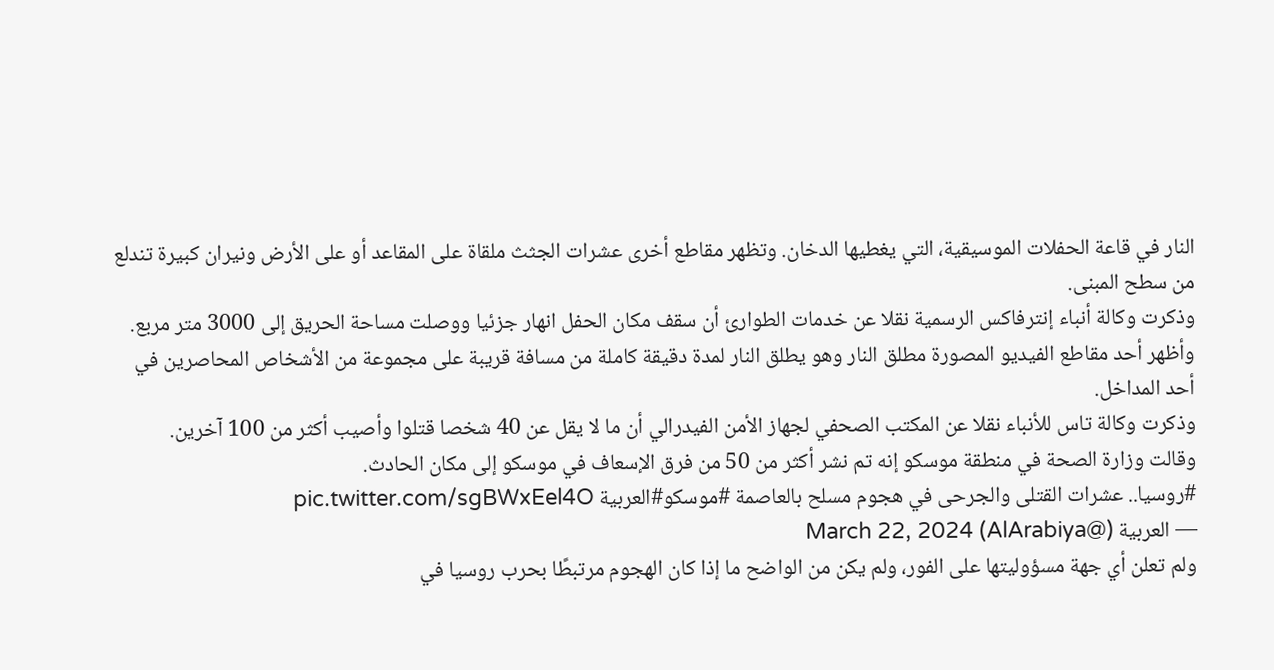النار في قاعة الحفلات الموسيقية، التي يغطيها الدخان. وتظهر مقاطع أخرى عشرات الجثث ملقاة على المقاعد أو على الأرض ونيران كبيرة تندلع من سطح المبنى.
وذكرت وكالة أنباء إنترفاكس الرسمية نقلا عن خدمات الطوارئ أن سقف مكان الحفل انهار جزئيا ووصلت مساحة الحريق إلى 3000 متر مربع.
وأظهر أحد مقاطع الفيديو المصورة مطلق النار وهو يطلق النار لمدة دقيقة كاملة من مسافة قريبة على مجموعة من الأشخاص المحاصرين في أحد المداخل.
وذكرت وكالة تاس للأنباء نقلا عن المكتب الصحفي لجهاز الأمن الفيدرالي أن ما لا يقل عن 40 شخصا قتلوا وأصيب أكثر من 100 آخرين.
وقالت وزارة الصحة في منطقة موسكو إنه تم نشر أكثر من 50 من فرق الإسعاف في موسكو إلى مكان الحادث.
#روسيا.. عشرات القتلى والجرحى في هجوم مسلح بالعاصمة #موسكو#العربية pic.twitter.com/sgBWxEel4O
— العربية (@AlArabiya) March 22, 2024
ولم تعلن أي جهة مسؤوليتها على الفور، ولم يكن من الواضح ما إذا كان الهجوم مرتبطًا بحرب روسيا في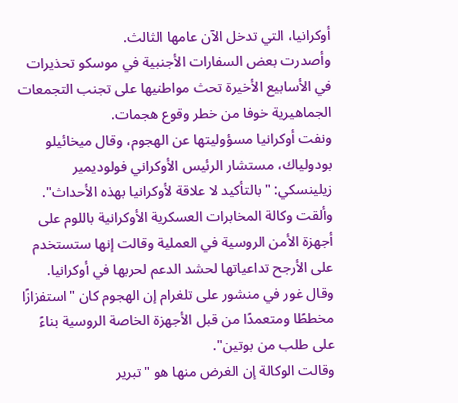أوكرانيا، التي تدخل الآن عامها الثالث.
وأصدرت بعض السفارات الأجنبية في موسكو تحذيرات في الأسابيع الأخيرة تحث مواطنيها على تجنب التجمعات الجماهيرية خوفا من خطر وقوع هجمات.
ونفت أوكرانيا مسؤوليتها عن الهجوم، وقال ميخائيلو بودولياك، مستشار الرئيس الأوكراني فولوديمير زيلينسكي: "بالتأكيد لا علاقة لأوكرانيا بهذه الأحداث".
وألقت وكالة المخابرات العسكرية الأوكرانية باللوم على أجهزة الأمن الروسية في العملية وقالت إنها ستستخدم على الأرجح تداعياتها لحشد الدعم لحربها في أوكرانيا.
وقال غور في منشور على تلغرام إن الهجوم كان "استفزازًا مخططًا ومتعمدًا من قبل الأجهزة الخاصة الروسية بناءً على طلب من بوتين".
وقالت الوكالة إن الغرض منها هو "تبرير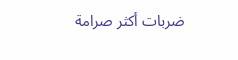ضربات أكثر صرامة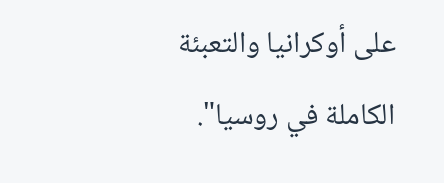على أوكرانيا والتعبئة الكاملة في روسيا".